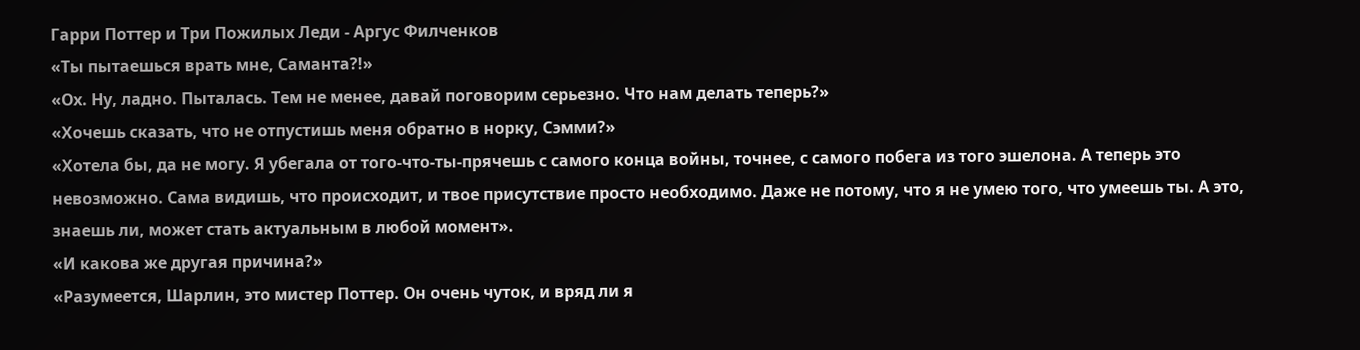Гарри Поттер и Три Пожилых Леди - Аргус Филченков
«Ты пытаешься врать мне, Саманта?!»
«Ох. Ну, ладно. Пыталась. Тем не менее, давай поговорим серьезно. Что нам делать теперь?»
«Хочешь сказать, что не отпустишь меня обратно в норку, Сэмми?»
«Хотела бы, да не могу. Я убегала от того-что-ты-прячешь с самого конца войны, точнее, с самого побега из того эшелона. А теперь это невозможно. Сама видишь, что происходит, и твое присутствие просто необходимо. Даже не потому, что я не умею того, что умеешь ты. А это, знаешь ли, может стать актуальным в любой момент».
«И какова же другая причина?»
«Разумеется, Шарлин, это мистер Поттер. Он очень чуток, и вряд ли я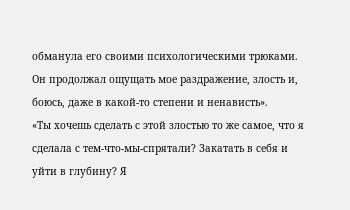обманула его своими психологическими трюками. Он продолжал ощущать мое раздражение, злость и, боюсь, даже в какой-то степени и ненависть».
«Ты хочешь сделать с этой злостью то же самое, что я сделала с тем-что-мы-спрятали? Закатать в себя и уйти в глубину? Я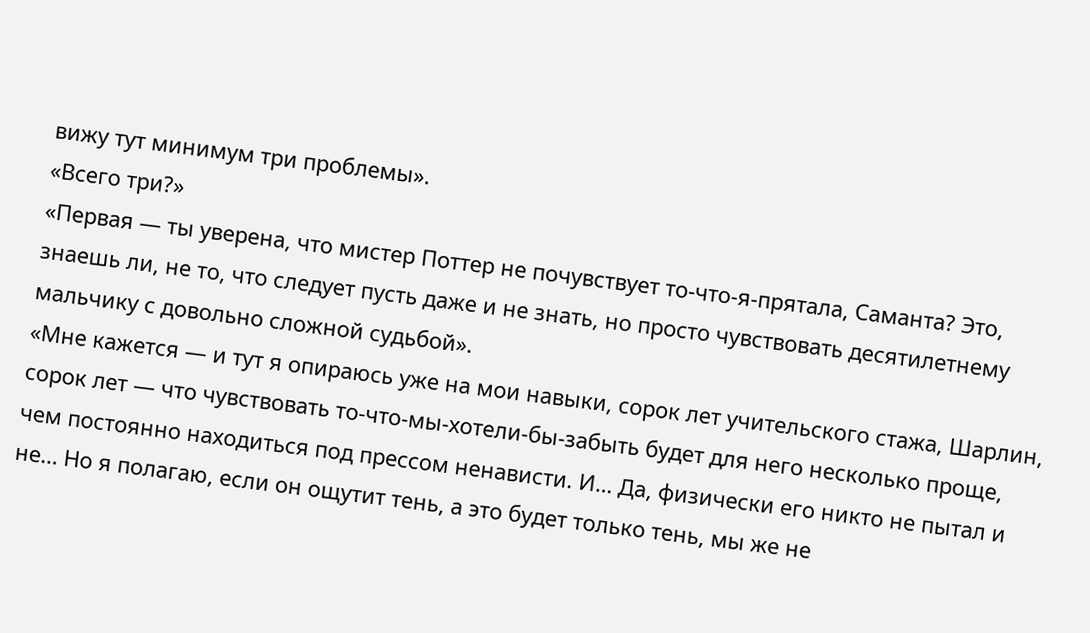вижу тут минимум три проблемы».
«Всего три?»
«Первая — ты уверена, что мистер Поттер не почувствует то-что-я-прятала, Саманта? Это, знаешь ли, не то, что следует пусть даже и не знать, но просто чувствовать десятилетнему мальчику с довольно сложной судьбой».
«Мне кажется — и тут я опираюсь уже на мои навыки, сорок лет учительского стажа, Шарлин, сорок лет — что чувствовать то-что-мы-хотели-бы-забыть будет для него несколько проще, чем постоянно находиться под прессом ненависти. И… Да, физически его никто не пытал и не… Но я полагаю, если он ощутит тень, а это будет только тень, мы же не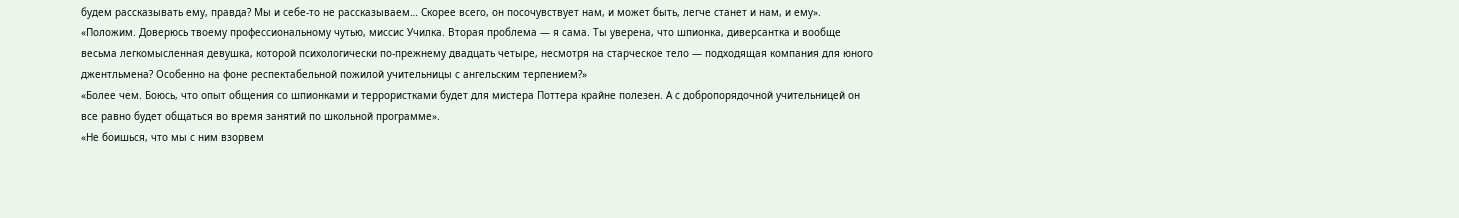будем рассказывать ему, правда? Мы и себе-то не рассказываем… Скорее всего, он посочувствует нам, и может быть, легче станет и нам, и ему».
«Положим. Доверюсь твоему профессиональному чутью, миссис Училка. Вторая проблема — я сама. Ты уверена, что шпионка, диверсантка и вообще весьма легкомысленная девушка, которой психологически по-прежнему двадцать четыре, несмотря на старческое тело — подходящая компания для юного джентльмена? Особенно на фоне респектабельной пожилой учительницы с ангельским терпением?»
«Более чем. Боюсь, что опыт общения со шпионками и террористками будет для мистера Поттера крайне полезен. А с добропорядочной учительницей он все равно будет общаться во время занятий по школьной программе».
«Не боишься, что мы с ним взорвем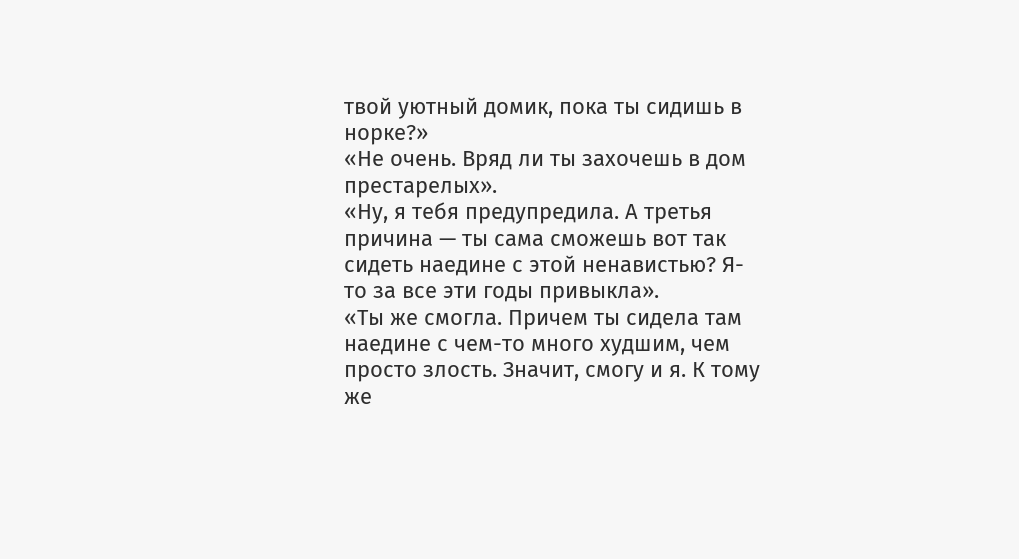твой уютный домик, пока ты сидишь в норке?»
«Не очень. Вряд ли ты захочешь в дом престарелых».
«Ну, я тебя предупредила. А третья причина — ты сама сможешь вот так сидеть наедине с этой ненавистью? Я-то за все эти годы привыкла».
«Ты же смогла. Причем ты сидела там наедине с чем-то много худшим, чем просто злость. Значит, смогу и я. К тому же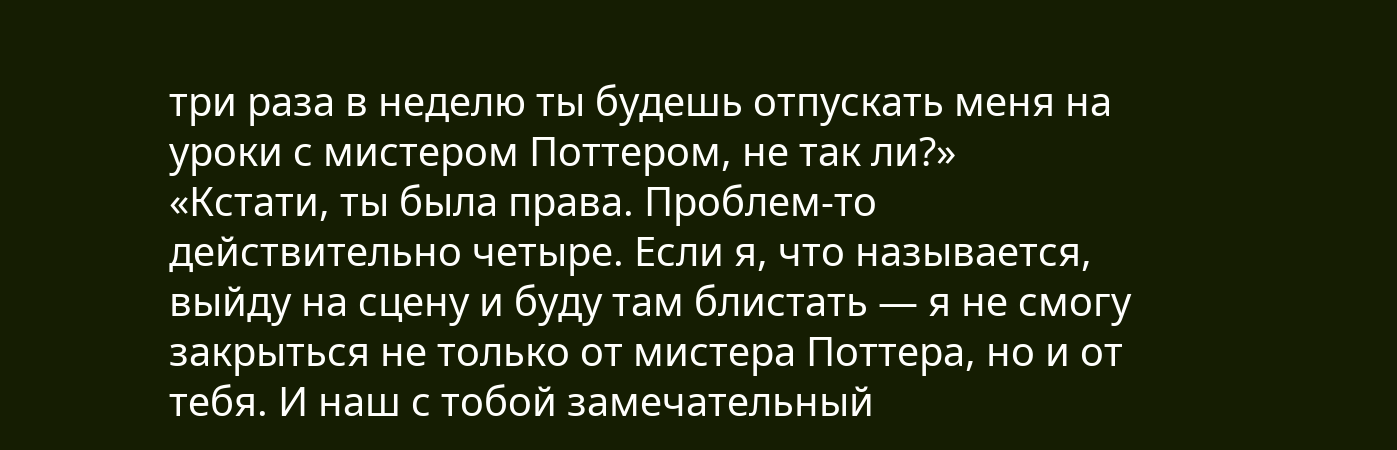три раза в неделю ты будешь отпускать меня на уроки с мистером Поттером, не так ли?»
«Кстати, ты была права. Проблем-то действительно четыре. Если я, что называется, выйду на сцену и буду там блистать — я не смогу закрыться не только от мистера Поттера, но и от тебя. И наш с тобой замечательный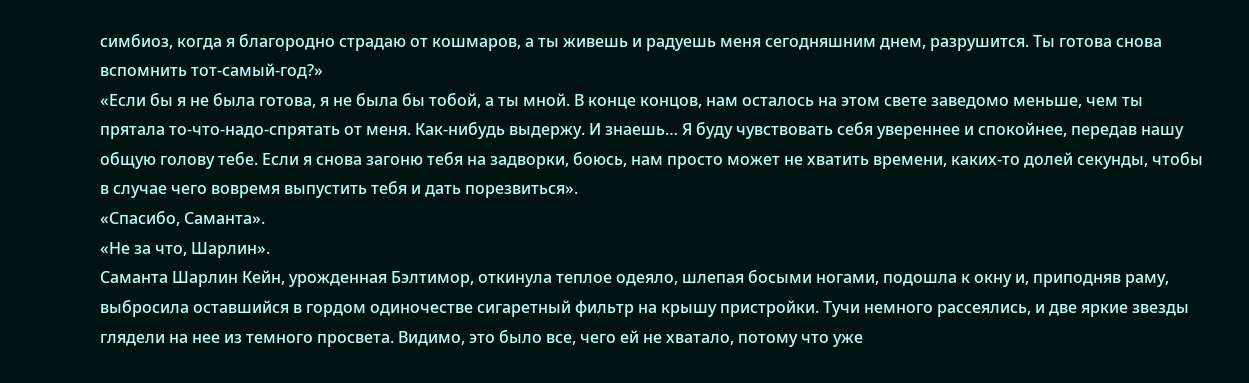симбиоз, когда я благородно страдаю от кошмаров, а ты живешь и радуешь меня сегодняшним днем, разрушится. Ты готова снова вспомнить тот-самый-год?»
«Если бы я не была готова, я не была бы тобой, а ты мной. В конце концов, нам осталось на этом свете заведомо меньше, чем ты прятала то-что-надо-спрятать от меня. Как-нибудь выдержу. И знаешь… Я буду чувствовать себя увереннее и спокойнее, передав нашу общую голову тебе. Если я снова загоню тебя на задворки, боюсь, нам просто может не хватить времени, каких-то долей секунды, чтобы в случае чего вовремя выпустить тебя и дать порезвиться».
«Спасибо, Саманта».
«Не за что, Шарлин».
Саманта Шарлин Кейн, урожденная Бэлтимор, откинула теплое одеяло, шлепая босыми ногами, подошла к окну и, приподняв раму, выбросила оставшийся в гордом одиночестве сигаретный фильтр на крышу пристройки. Тучи немного рассеялись, и две яркие звезды глядели на нее из темного просвета. Видимо, это было все, чего ей не хватало, потому что уже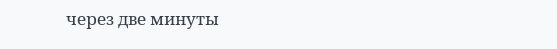через две минуты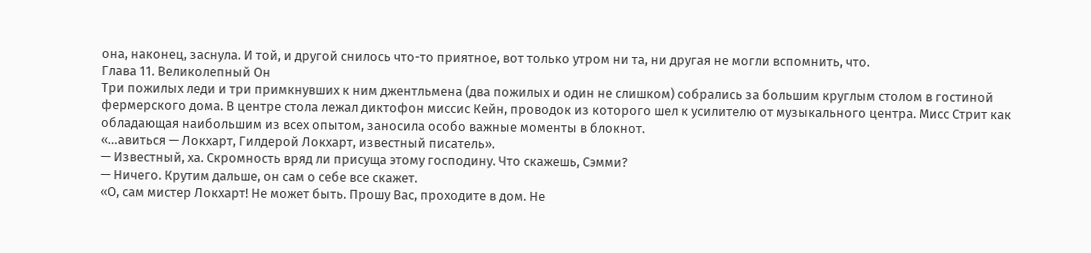она, наконец, заснула. И той, и другой снилось что-то приятное, вот только утром ни та, ни другая не могли вспомнить, что.
Глава 11. Великолепный Он
Три пожилых леди и три примкнувших к ним джентльмена (два пожилых и один не слишком) собрались за большим круглым столом в гостиной фермерского дома. В центре стола лежал диктофон миссис Кейн, проводок из которого шел к усилителю от музыкального центра. Мисс Стрит как обладающая наибольшим из всех опытом, заносила особо важные моменты в блокнот.
«…авиться — Локхарт, Гилдерой Локхарт, известный писатель».
— Известный, ха. Скромность вряд ли присуща этому господину. Что скажешь, Сэмми?
— Ничего. Крутим дальше, он сам о себе все скажет.
«О, сам мистер Локхарт! Не может быть. Прошу Вас, проходите в дом. Не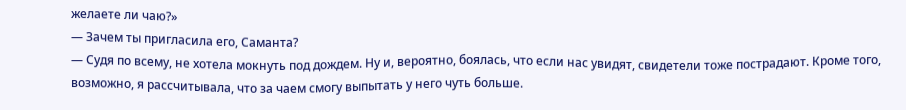желаете ли чаю?»
— Зачем ты пригласила его, Саманта?
— Судя по всему, не хотела мокнуть под дождем. Ну и, вероятно, боялась, что если нас увидят, свидетели тоже пострадают. Кроме того, возможно, я рассчитывала, что за чаем смогу выпытать у него чуть больше.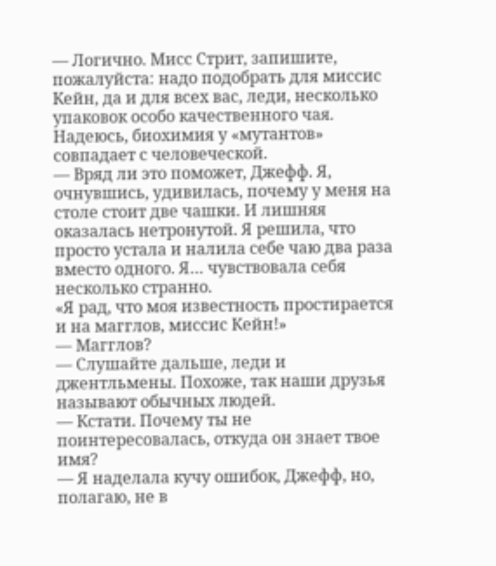— Логично. Мисс Стрит, запишите, пожалуйста: надо подобрать для миссис Кейн, да и для всех вас, леди, несколько упаковок особо качественного чая. Надеюсь, биохимия у «мутантов» совпадает с человеческой.
— Вряд ли это поможет, Джефф. Я, очнувшись, удивилась, почему у меня на столе стоит две чашки. И лишняя оказалась нетронутой. Я решила, что просто устала и налила себе чаю два раза вместо одного. Я… чувствовала себя несколько странно.
«Я рад, что моя известность простирается и на магглов, миссис Кейн!»
— Магглов?
— Слушайте дальше, леди и джентльмены. Похоже, так наши друзья называют обычных людей.
— Кстати. Почему ты не поинтересовалась, откуда он знает твое имя?
— Я наделала кучу ошибок, Джефф, но, полагаю, не в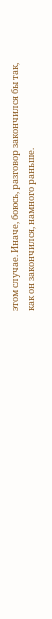этом случае. Иначе, боюсь, разговор закончился бы так, как он закончился, намного раньше.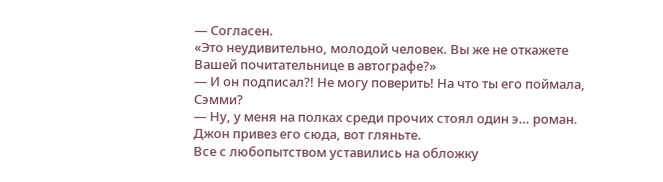— Согласен.
«Это неудивительно, молодой человек. Вы же не откажете Вашей почитательнице в автографе?»
— И он подписал?! Не могу поверить! На что ты его поймала, Сэмми?
— Ну, у меня на полках среди прочих стоял один э… роман. Джон привез его сюда, вот гляньте.
Все с любопытством уставились на обложку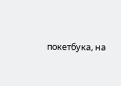покетбука, на